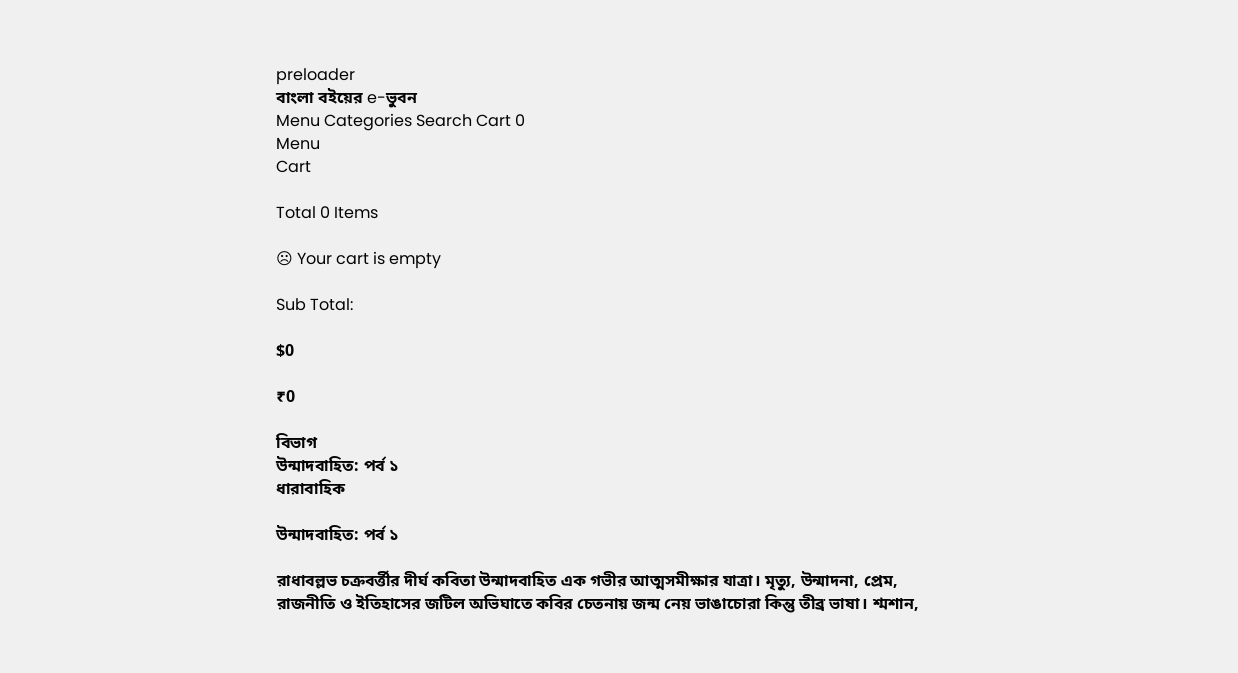preloader
বাংলা বইয়ের e-ভুবন
Menu Categories Search Cart 0
Menu
Cart

Total 0 Items

☹ Your cart is empty

Sub Total:

$0

₹0

বিভাগ
উন্মাদবাহিত: পর্ব ১
ধারাবাহিক

উন্মাদবাহিত: পর্ব ১

রাধাবল্লভ চক্রবর্ত্তীর দীর্ঘ কবিতা উন্মাদবাহিত এক গভীর আত্মসমীক্ষার যাত্রা। মৃত্যু, উন্মাদনা, প্রেম, রাজনীতি ও ইতিহাসের জটিল অভিঘাতে কবির চেতনায় জন্ম নেয় ভাঙাচোরা কিন্তু তীব্র ভাষা। শ্মশান,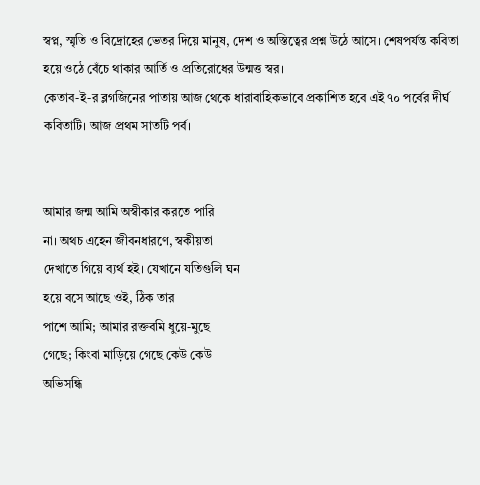স্বপ্ন, স্মৃতি ও বিদ্রোহের ভেতর দিয়ে মানুষ, দেশ ও অস্তিত্বের প্রশ্ন উঠে আসে। শেষপর্যন্ত কবিতা হয়ে ওঠে বেঁচে থাকার আর্তি ও প্রতিরোধের উন্মত্ত স্বর।
কেতাব-ই-র ব্লগজিনের পাতায় আজ থেকে ধারাবাহিকভাবে প্রকাশিত হবে এই ৭০ পর্বের দীর্ঘ কবিতাটি। আজ প্রথম সাতটি পর্ব।


আমার জন্ম আমি অস্বীকার করতে পারি
না। অথচ এহেন জীবনধারণে, স্বকীয়তা
দেখাতে গিয়ে ব্যর্থ হই। যেখানে যতিগুলি ঘন
হয়ে বসে আছে ওই, ঠিক তার
পাশে আমি; আমার রক্তবমি ধুয়ে-মুছে
গেছে; কিংবা মাড়িয়ে গেছে কেউ কেউ
অভিসন্ধি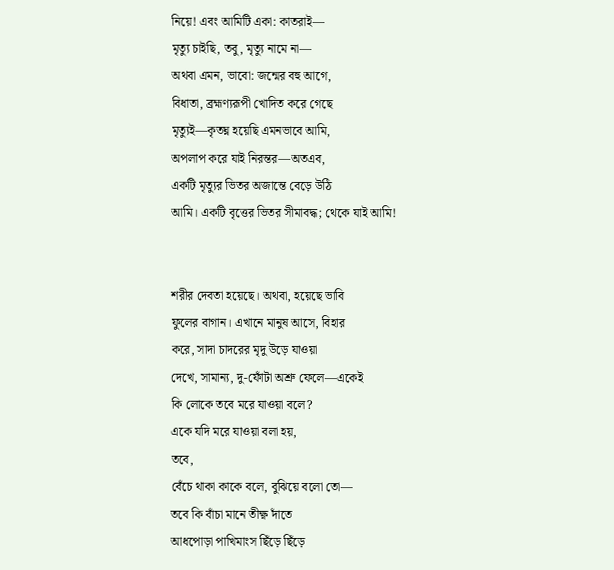নিয়ে! এবং আমিটি একা: কাতরাই—
মৃত্যু চাইছি, তবু, মৃত্যু নামে না—
অথবা এমন, ভাবো: জন্মের বহু আগে,
বিধাতা, ব্রহ্মণ্যরূপী খোদিত করে গেছে
মৃত্যুই—কৃতঘ্ন হয়েছি এমনভাবে আমি,
অপলাপ করে যাই নিরন্তর—অতএব,
একটি মৃত্যুর ভিতর অজান্তে বেড়ে উঠি
আমি। একটি বৃত্তের ভিতর সীমাবদ্ধ; থেকে যাই আমি!


শরীর দেবতা হয়েছে। অথবা, হয়েছে ভাবি
ফুলের বাগান। এখানে মানুষ আসে, বিহার
করে, সাদা চাদরের মৃদু উড়ে যাওয়া
দেখে, সামান্য, দু-ফোঁটা অশ্রু ফেলে—একেই
কি লোকে তবে মরে যাওয়া বলে?
একে যদি মরে যাওয়া বলা হয়,
তবে,
বেঁচে থাকা কাকে বলে, বুঝিয়ে বলো তো—
তবে কি বাঁচা মানে তীক্ষ্ণ দাঁতে
আধপোড়া পাখিমাংস ছিঁড়ে ছিঁড়ে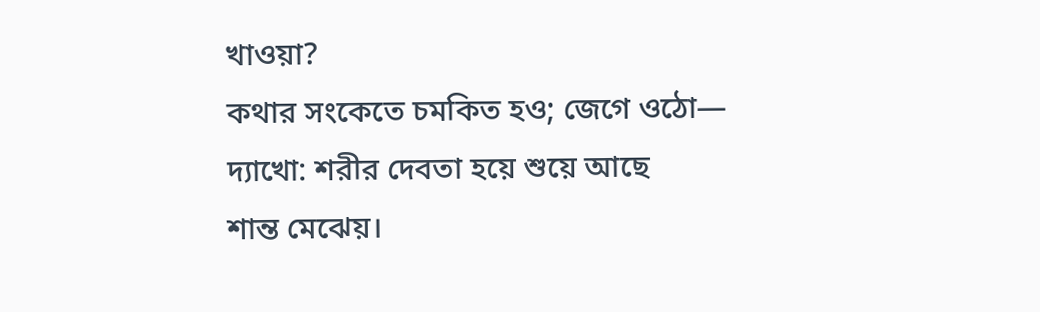খাওয়া?
কথার সংকেতে চমকিত হও; জেগে ওঠো—
দ্যাখো: শরীর দেবতা হয়ে শুয়ে আছে
শান্ত মেঝেয়।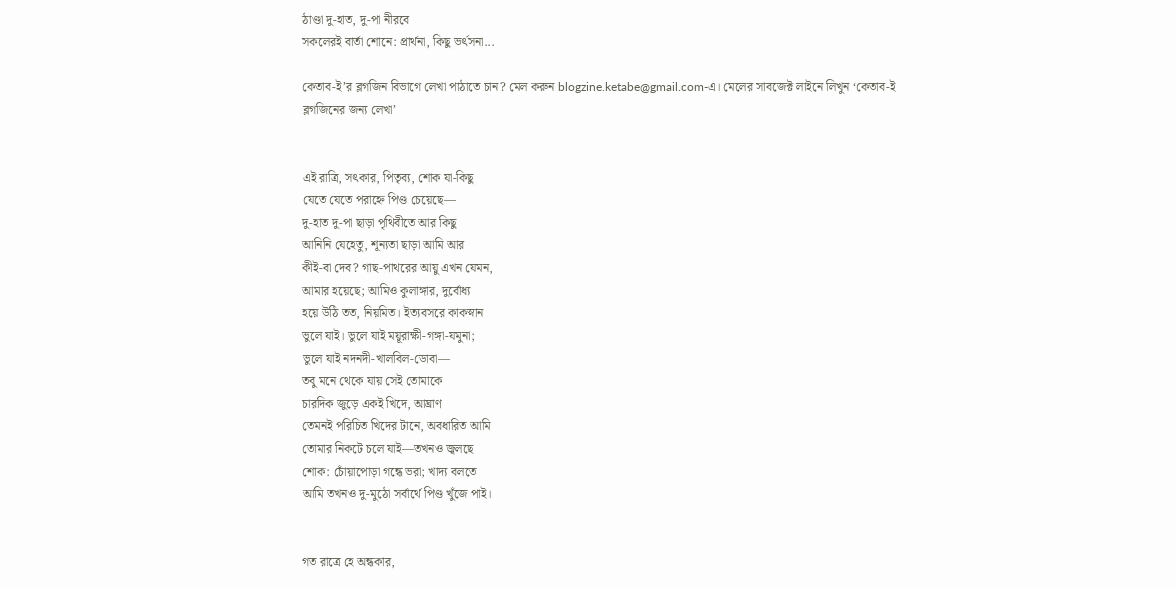ঠাণ্ডা দু-হাত, দু-পা নীরবে
সকলেরই বার্তা শোনে: প্রার্থনা, কিছু ভর্ৎসনা...

কেতাব-ই’র ব্লগজিন বিভাগে লেখা পাঠাতে চান? মেল করুন blogzine.ketabe@gmail.com-এ। মেলের সাবজেক্ট লাইনে লিখুন ‘কেতাব-ই ব্লগজিনের জন্য লেখা’


এই রাত্রি, সৎকার, পিতৃব্য, শোক যা-কিছু
যেতে যেতে পরাহ্নে পিণ্ড চেয়েছে—
দু-হাত দু-পা ছাড়া পৃথিবীতে আর কিছু
আনিনি যেহেতু, শূন্যতা ছাড়া আমি আর
কীই-বা দেব? গাছ-পাথরের আয়ু এখন যেমন,
আমার হয়েছে; আমিও কুলাঙ্গার, দুর্বোধ্য
হয়ে উঠি তত, নিয়মিত। ইত্যবসরে কাকস্নান
ভুলে যাই। ভুলে যাই ময়ূরাক্ষী-গঙ্গা-যমুনা;
ভুলে যাই নদনদী-খালবিল-ডোবা—
তবু মনে থেকে যায় সেই তোমাকে
চারদিক জুড়ে একই খিদে, আঘ্রাণ
তেমনই পরিচিত খিদের টানে, অবধারিত আমি
তোমার নিকটে চলে যাই—তখনও জ্বলছে
শোক: চোঁয়াপোড়া গন্ধে ভরা; খাদ্য বলতে
আমি তখনও দু-মুঠো সর্বার্থে পিণ্ড খুঁজে পাই।


গত রাত্রে হে অন্ধকার,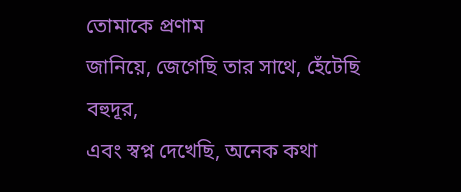তোমাকে প্রণাম
জানিয়ে, জেগেছি তার সাথে, হেঁটেছি বহুদূর,
এবং স্বপ্ন দেখেছি, অনেক কথা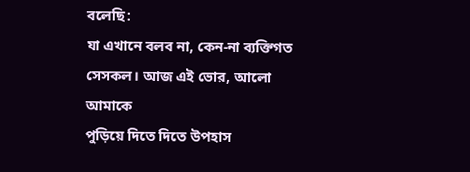বলেছি:
যা এখানে বলব না, কেন-না ব্যক্তিগত
সেসকল। আজ এই ভোর, আলো আমাকে
পুড়িয়ে দিতে দিতে উপহাস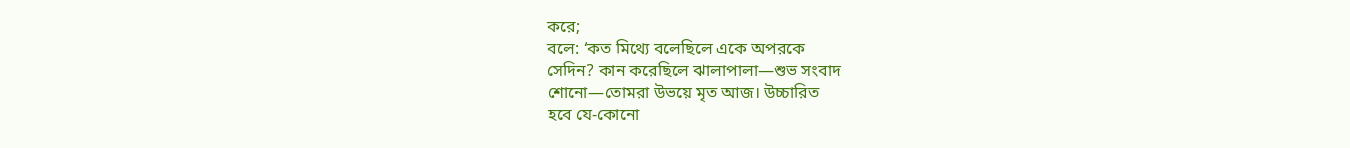করে;
বলে: ‘কত মিথ্যে বলেছিলে একে অপরকে
সেদিন? কান করেছিলে ঝালাপালা—শুভ সংবাদ
শোনো—তোমরা উভয়ে মৃত আজ। উচ্চারিত
হবে যে-কোনো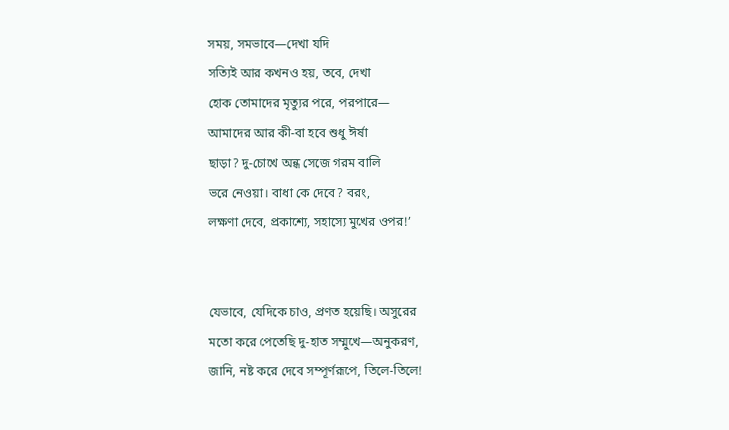সময়, সমভাবে—দেখা যদি
সত্যিই আর কখনও হয়, তবে, দেখা
হোক তোমাদের মৃত্যুর পরে, পরপারে—
আমাদের আর কী-বা হবে শুধু ঈর্ষা
ছাড়া? দু-চোখে অন্ধ সেজে গরম বালি
ভরে নেওয়া। বাধা কে দেবে? বরং,
লক্ষণা দেবে, প্রকাশ্যে, সহাস্যে মুখের ওপর!’


যেভাবে, যেদিকে চাও, প্রণত হয়েছি। অসুরের
মতো করে পেতেছি দু-হাত সম্মুখে—অনুকরণ,
জানি, নষ্ট করে দেবে সম্পূর্ণরূপে, তিলে-তিলে!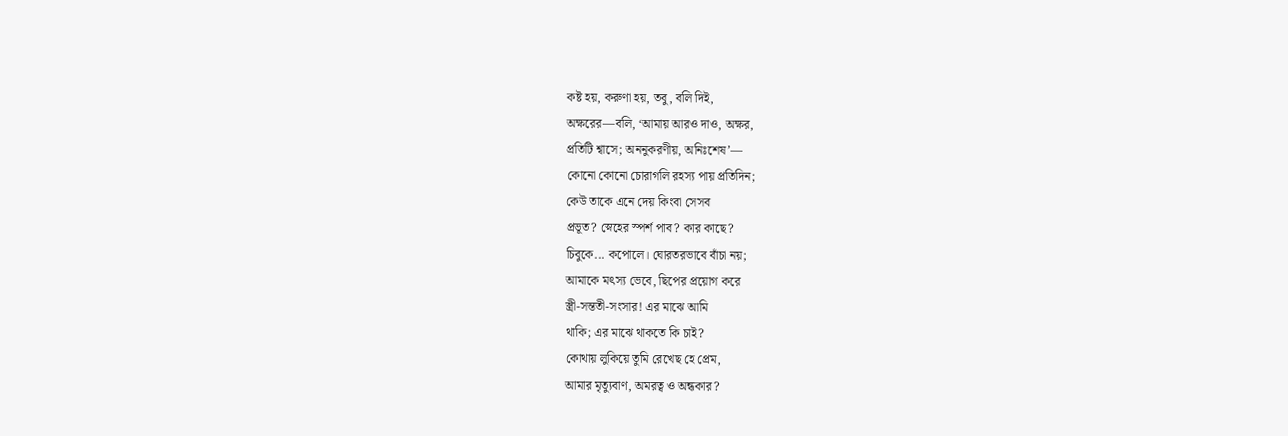কষ্ট হয়, করুণা হয়, তবু, বলি দিই,
অক্ষরের—বলি, ‘আমায় আরও দাও, অক্ষর,
প্রতিটি শ্বাসে; অননুকরণীয়, অনিঃশেষ’—
কোনো কোনো চোরাগলি রহস্য পায় প্রতিদিন;
কেউ তাকে এনে দেয় কিংবা সেসব
প্রভূত? স্নেহের স্পর্শ পাব? কার কাছে?
চিবুকে... কপোলে। ঘোরতরভাবে বাঁচা নয়;
আমাকে মৎস্য ভেবে, ছিপের প্রয়োগ করে
স্ত্রী-সন্ততী-সংসার! এর মাঝে আমি
থাকি; এর মাঝে থাকতে কি চাই?
কোথায় লুকিয়ে তুমি রেখেছ হে প্রেম,
আমার মৃত্যুবাণ, অমরত্ব ও অন্ধকার?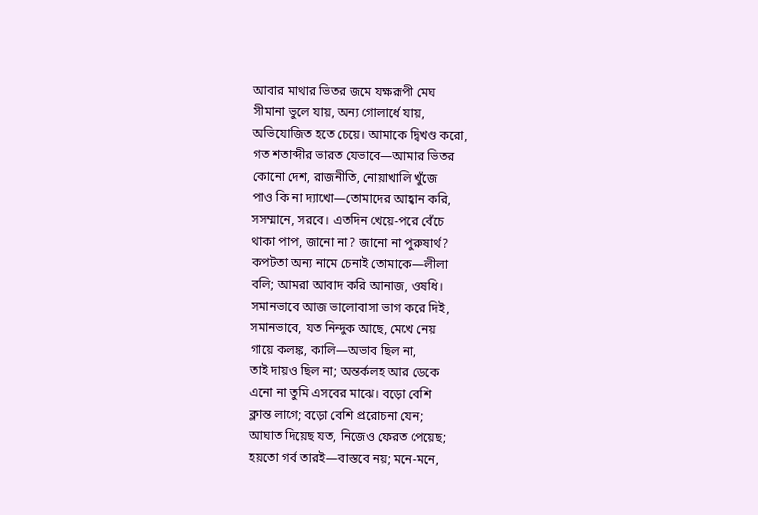আবার মাথার ভিতর জমে যক্ষরূপী মেঘ
সীমানা ভুলে যায়, অন্য গোলার্ধে যায়,
অভিযোজিত হতে চেয়ে। আমাকে দ্বিখণ্ড করো,
গত শতাব্দীর ভারত যেভাবে—আমার ভিতর
কোনো দেশ, রাজনীতি, নোয়াখালি খুঁজে
পাও কি না দ্যাখো—তোমাদের আহ্বান করি,
সসম্মানে, সরবে। এতদিন খেয়ে-পরে বেঁচে
থাকা পাপ, জানো না? জানো না পুরুষার্থ?
কপটতা অন্য নামে চেনাই তোমাকে—লীলা
বলি; আমরা আবাদ করি আনাজ, ওষধি।
সমানভাবে আজ ভালোবাসা ভাগ করে দিই,
সমানভাবে, যত নিন্দুক আছে, মেখে নেয়
গায়ে কলঙ্ক, কালি—অভাব ছিল না,
তাই দায়ও ছিল না; অন্তর্কলহ আর ডেকে
এনো না তুমি এসবের মাঝে। বড়ো বেশি
ক্লান্ত লাগে; বড়ো বেশি প্ররোচনা যেন;
আঘাত দিয়েছ যত, নিজেও ফেরত পেয়েছ;
হয়তো গর্ব তারই—বাস্তবে নয়; মনে-মনে,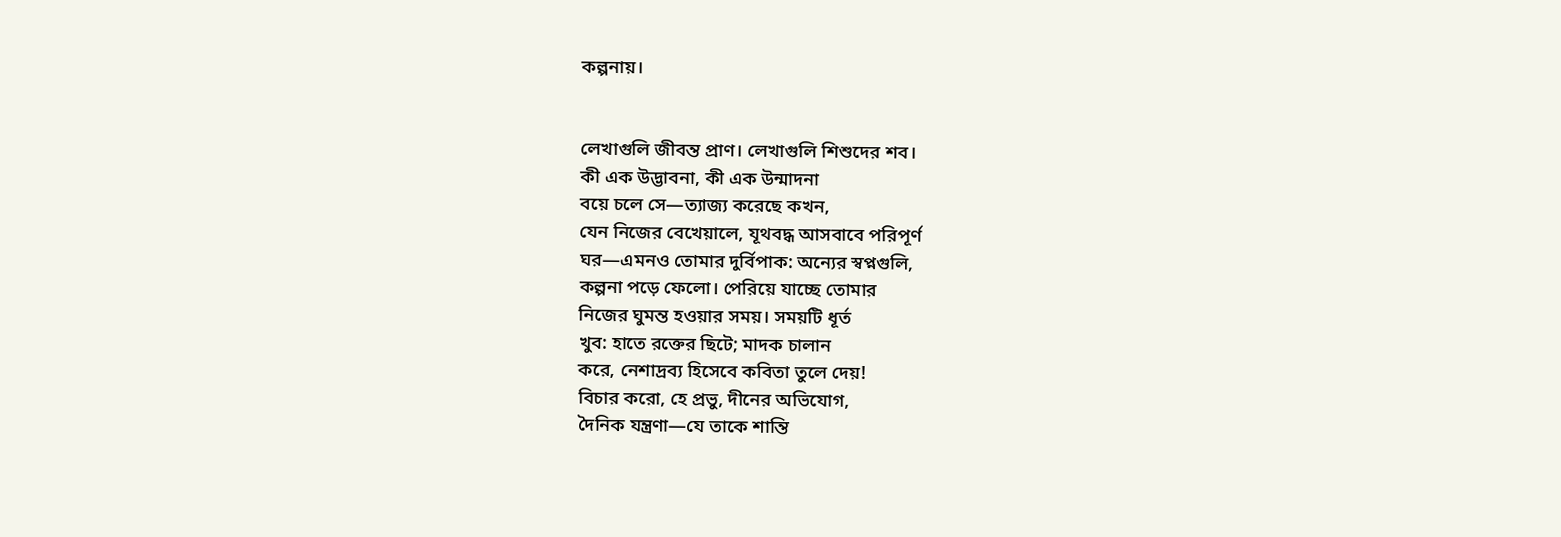কল্পনায়।


লেখাগুলি জীবন্ত প্রাণ। লেখাগুলি শিশুদের শব।
কী এক উদ্ভাবনা, কী এক উন্মাদনা
বয়ে চলে সে—ত্যাজ্য করেছে কখন,
যেন নিজের বেখেয়ালে, যূথবদ্ধ আসবাবে পরিপূর্ণ
ঘর—এমনও তোমার দুর্বিপাক: অন্যের স্বপ্নগুলি,
কল্পনা পড়ে ফেলো। পেরিয়ে যাচ্ছে তোমার
নিজের ঘুমন্ত হওয়ার সময়। সময়টি ধূর্ত
খুব: হাতে রক্তের ছিটে; মাদক চালান
করে, নেশাদ্রব্য হিসেবে কবিতা তুলে দেয়!
বিচার করো, হে প্রভু, দীনের অভিযোগ,
দৈনিক যন্ত্রণা—যে তাকে শান্তি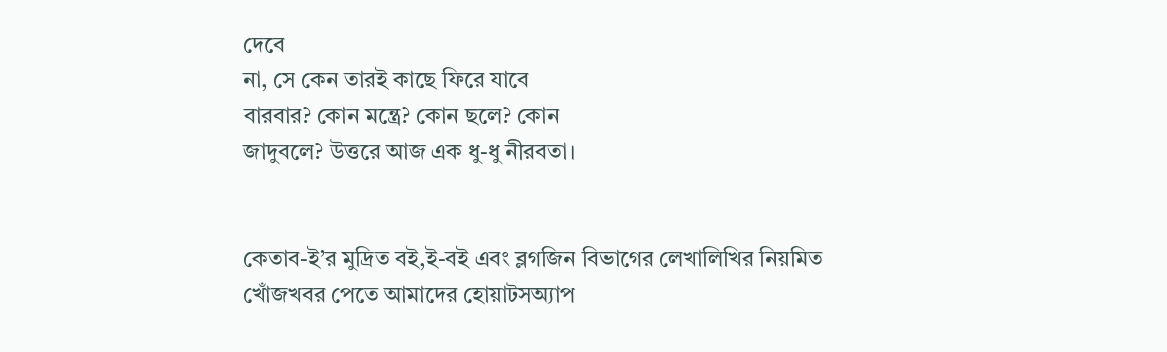দেবে
না, সে কেন তারই কাছে ফিরে যাবে
বারবার? কোন মন্ত্রে? কোন ছলে? কোন
জাদুবলে? উত্তরে আজ এক ধু-ধু নীরবতা।


কেতাব-ই’র মুদ্রিত বই,ই-বই এবং ব্লগজিন বিভাগের লেখালিখির নিয়মিত খোঁজখবর পেতে আমাদের হোয়াটসঅ্যাপ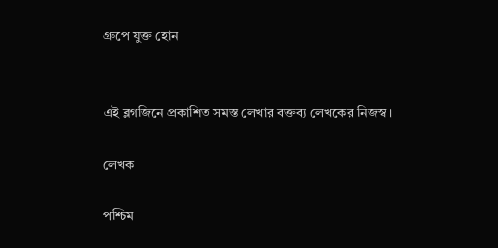গ্রুপে যুক্ত হোন


এই ব্লগজিনে প্রকাশিত সমস্ত লেখার বক্তব্য লেখকের নিজস্ব।

লেখক

পশ্চিম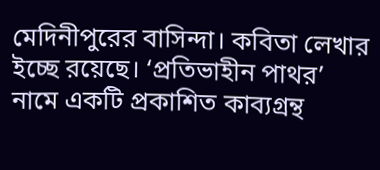মেদিনীপুরের বাসিন্দা। কবিতা লেখার ইচ্ছে রয়েছে। ‘প্রতিভাহীন পাথর’ নামে একটি প্রকাশিত কাব্যগ্রন্থ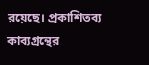রয়েছে। প্রকাশিতব্য কাব্যগ্রন্থের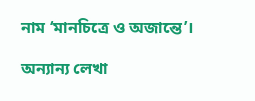নাম ‘মানচিত্রে ও অজান্তে’।

অন্যান্য লেখা